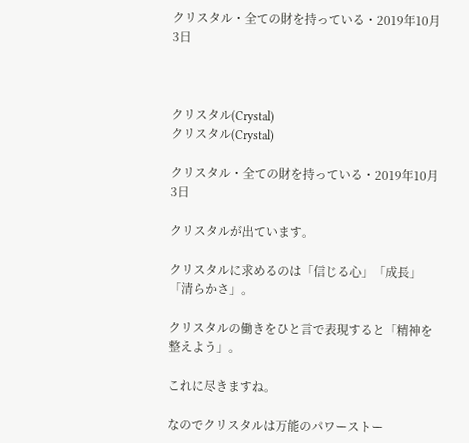クリスタル・全ての財を持っている・2019年10月3日



クリスタル(Crystal)
クリスタル(Crystal)

クリスタル・全ての財を持っている・2019年10月3日

クリスタルが出ています。

クリスタルに求めるのは「信じる心」「成長」「清らかさ」。

クリスタルの働きをひと言で表現すると「精神を整えよう」。

これに尽きますね。

なのでクリスタルは万能のパワーストー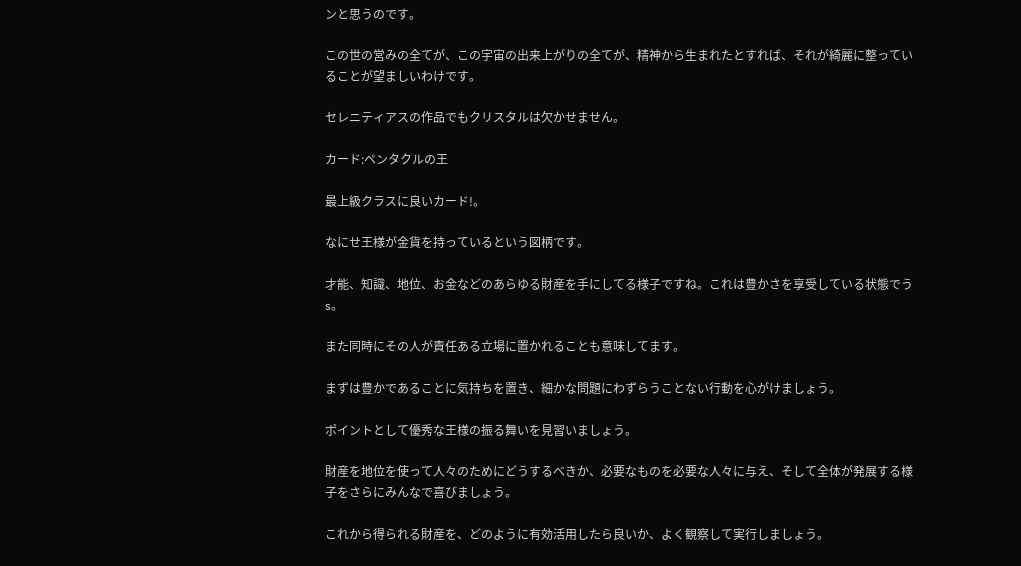ンと思うのです。

この世の営みの全てが、この宇宙の出来上がりの全てが、精神から生まれたとすれば、それが綺麗に整っていることが望ましいわけです。

セレニティアスの作品でもクリスタルは欠かせません。

カード:ペンタクルの王

最上級クラスに良いカード!。

なにせ王様が金貨を持っているという図柄です。

才能、知識、地位、お金などのあらゆる財産を手にしてる様子ですね。これは豊かさを享受している状態でうs。

また同時にその人が責任ある立場に置かれることも意味してます。

まずは豊かであることに気持ちを置き、細かな問題にわずらうことない行動を心がけましょう。

ポイントとして優秀な王様の振る舞いを見習いましょう。

財産を地位を使って人々のためにどうするべきか、必要なものを必要な人々に与え、そして全体が発展する様子をさらにみんなで喜びましょう。

これから得られる財産を、どのように有効活用したら良いか、よく観察して実行しましょう。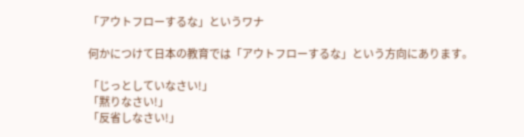「アウトフローするな」というワナ

何かにつけて日本の教育では「アウトフローするな」という方向にあります。

「じっとしていなさい!」
「黙りなさい!」
「反省しなさい!」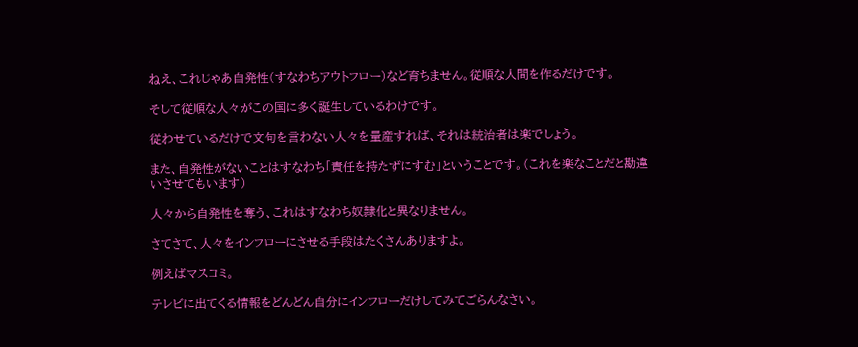ねえ、これじゃあ自発性(すなわちアウトフロー)など育ちません。従順な人間を作るだけです。

そして従順な人々がこの国に多く誕生しているわけです。

従わせているだけで文句を言わない人々を量産すれば、それは統治者は楽でしょう。

また、自発性がないことはすなわち「責任を持たずにすむ」ということです。(これを楽なことだと勘違いさせてもいます)

人々から自発性を奪う、これはすなわち奴隷化と異なりません。

さてさて、人々をインフローにさせる手段はたくさんありますよ。

例えばマスコミ。

テレビに出てくる情報をどんどん自分にインフローだけしてみてごらんなさい。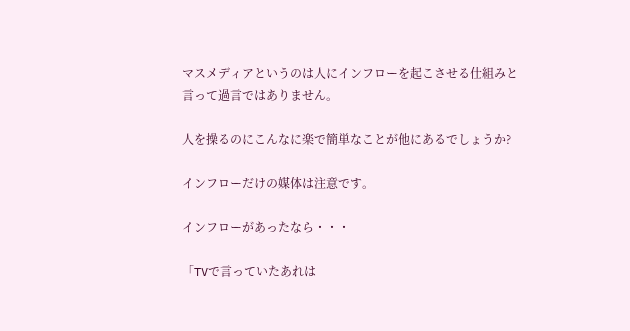マスメディアというのは人にインフローを起こさせる仕組みと言って過言ではありません。

人を操るのにこんなに楽で簡単なことが他にあるでしょうか?

インフローだけの媒体は注意です。

インフローがあったなら・・・

「TVで言っていたあれは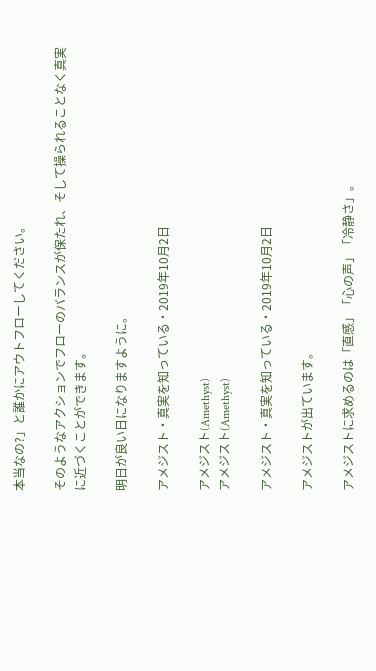本当なの?」と誰かにアウトフローしてください。

そのようなアクションでフローのバランスが保たれ、そして操られることなく真実に近づくことができます。

明日が良い日になりますように。

アメジスト・真実を知っている・2019年10月2日

アメジスト(Amethyst)
アメジスト(Amethyst)

アメジスト・真実を知っている・2019年10月2日

アメジストが出ています。

アメジストに求めるのは「直感」「心の声」「冷静さ」。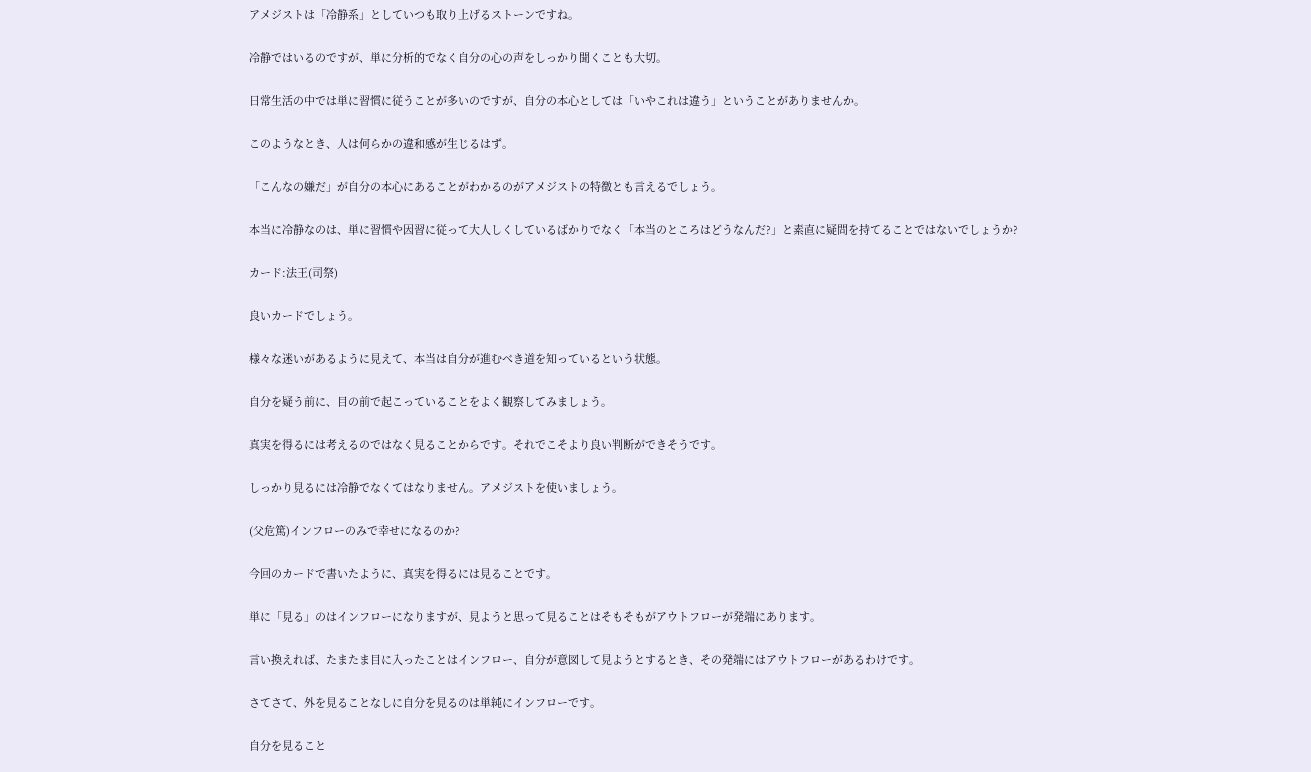アメジストは「冷静系」としていつも取り上げるストーンですね。

冷静ではいるのですが、単に分析的でなく自分の心の声をしっかり聞くことも大切。

日常生活の中では単に習慣に従うことが多いのですが、自分の本心としては「いやこれは違う」ということがありませんか。

このようなとき、人は何らかの違和感が生じるはず。

「こんなの嫌だ」が自分の本心にあることがわかるのがアメジストの特徴とも言えるでしょう。

本当に冷静なのは、単に習慣や因習に従って大人しくしているばかりでなく「本当のところはどうなんだ?」と素直に疑問を持てることではないでしょうか?

カード:法王(司祭)

良いカードでしょう。

様々な迷いがあるように見えて、本当は自分が進むべき道を知っているという状態。

自分を疑う前に、目の前で起こっていることをよく観察してみましょう。

真実を得るには考えるのではなく見ることからです。それでこそより良い判断ができそうです。

しっかり見るには冷静でなくてはなりません。アメジストを使いましょう。

(父危篤)インフローのみで幸せになるのか?

今回のカードで書いたように、真実を得るには見ることです。

単に「見る」のはインフローになりますが、見ようと思って見ることはそもそもがアウトフローが発端にあります。

言い換えれば、たまたま目に入ったことはインフロー、自分が意図して見ようとするとき、その発端にはアウトフローがあるわけです。

さてさて、外を見ることなしに自分を見るのは単純にインフローです。

自分を見ること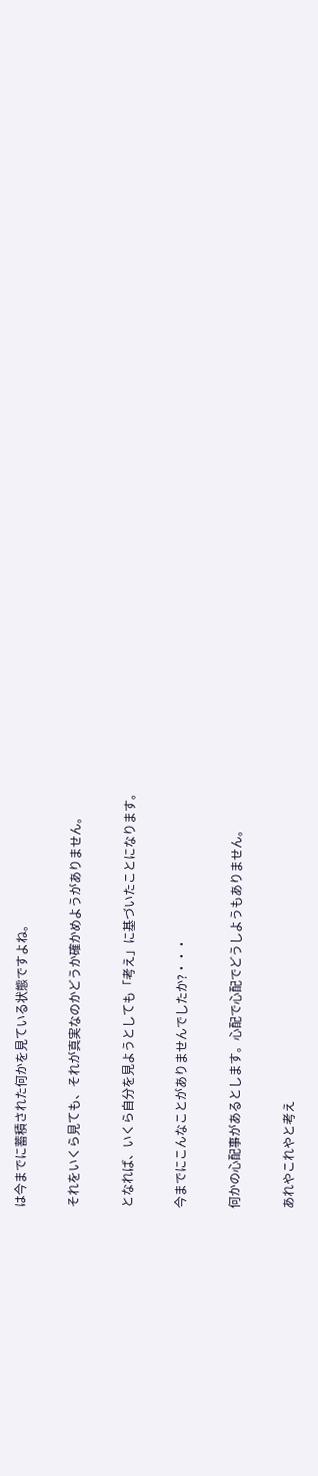は今までに蓄積された何かを見ている状態ですよね。

それをいくら見ても、それが真実なのかどうか確かめようがありません。

となれば、いくら自分を見ようとしても「考え」に基づいたことになります。

今までにこんなことがありませんでしたか?・・・

何かの心配事があるとします。心配で心配でどうしようもありません。

あれやこれやと考え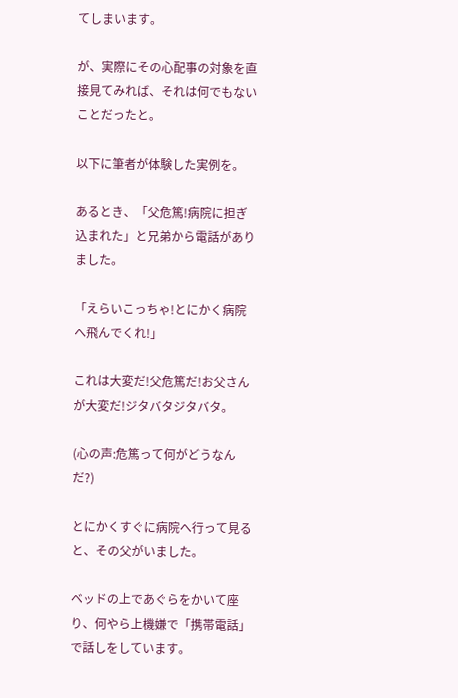てしまいます。

が、実際にその心配事の対象を直接見てみれば、それは何でもないことだったと。

以下に筆者が体験した実例を。

あるとき、「父危篤!病院に担ぎ込まれた」と兄弟から電話がありました。

「えらいこっちゃ!とにかく病院へ飛んでくれ!」

これは大変だ!父危篤だ!お父さんが大変だ!ジタバタジタバタ。

(心の声:危篤って何がどうなんだ?)

とにかくすぐに病院へ行って見ると、その父がいました。

ベッドの上であぐらをかいて座り、何やら上機嫌で「携帯電話」で話しをしています。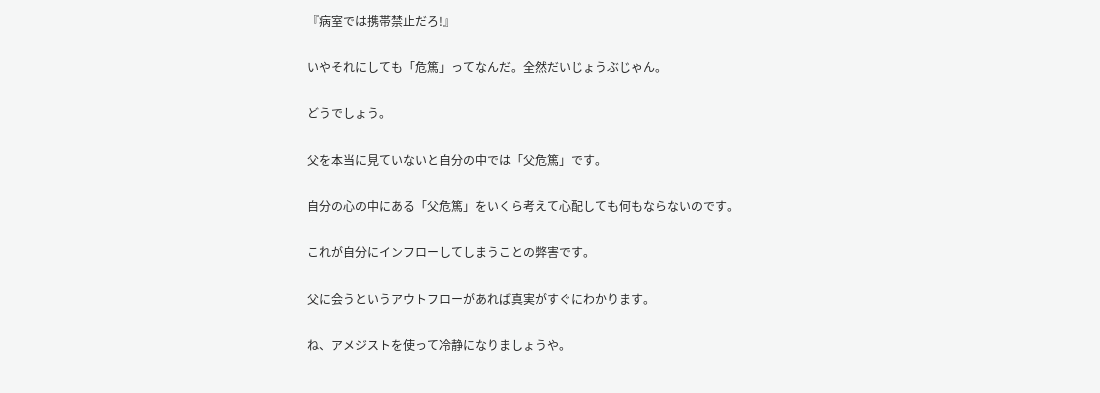『病室では携帯禁止だろ!』

いやそれにしても「危篤」ってなんだ。全然だいじょうぶじゃん。

どうでしょう。

父を本当に見ていないと自分の中では「父危篤」です。

自分の心の中にある「父危篤」をいくら考えて心配しても何もならないのです。

これが自分にインフローしてしまうことの弊害です。

父に会うというアウトフローがあれば真実がすぐにわかります。

ね、アメジストを使って冷静になりましょうや。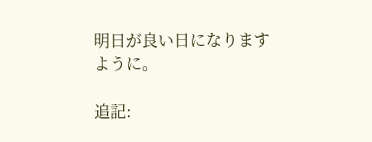明日が良い日になりますように。

追記: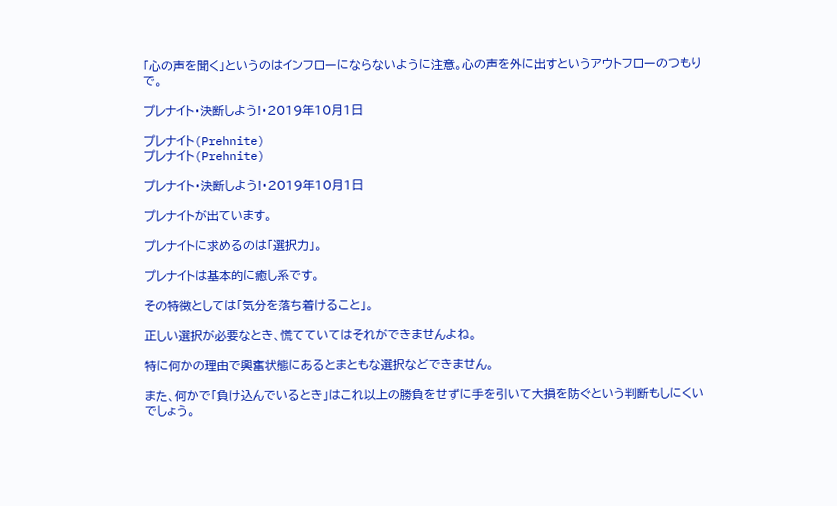「心の声を聞く」というのはインフローにならないように注意。心の声を外に出すというアウトフローのつもりで。

プレナイト・決断しよう!・2019年10月1日

プレナイト(Prehnite)
プレナイト(Prehnite)

プレナイト・決断しよう!・2019年10月1日

プレナイトが出ています。

プレナイトに求めるのは「選択力」。

プレナイトは基本的に癒し系です。

その特徴としては「気分を落ち着けること」。

正しい選択が必要なとき、慌てていてはそれができませんよね。

特に何かの理由で興奮状態にあるとまともな選択などできません。

また、何かで「負け込んでいるとき」はこれ以上の勝負をせずに手を引いて大損を防ぐという判断もしにくいでしょう。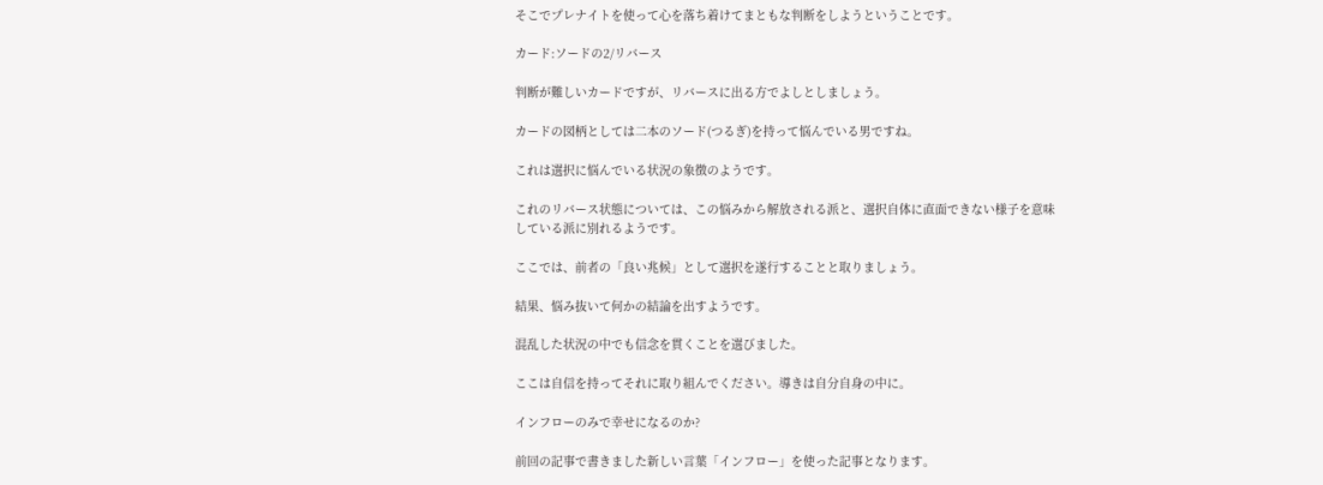そこでプレナイトを使って心を落ち着けてまともな判断をしようということです。

カード:ソードの2/リバース

判断が難しいカードですが、リバースに出る方でよしとしましょう。

カードの図柄としては二本のソード(つるぎ)を持って悩んでいる男ですね。

これは選択に悩んでいる状況の象徴のようです。

これのリバース状態については、この悩みから解放される派と、選択自体に直面できない様子を意味している派に別れるようです。

ここでは、前者の「良い兆候」として選択を遂行することと取りましょう。

結果、悩み抜いて何かの結論を出すようです。

混乱した状況の中でも信念を貫くことを選びました。

ここは自信を持ってそれに取り組んでください。導きは自分自身の中に。

インフローのみで幸せになるのか?

前回の記事で書きました新しい言葉「インフロー」を使った記事となります。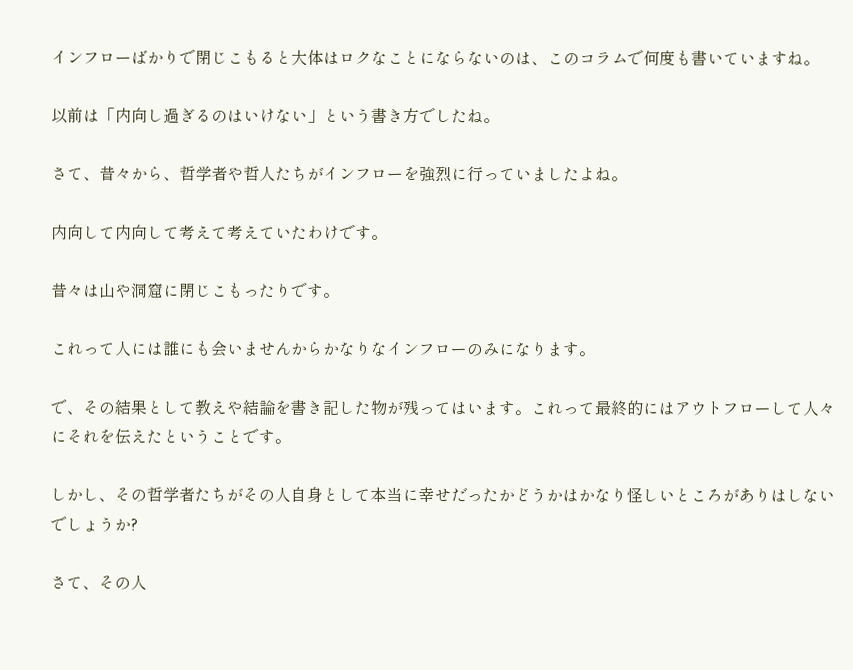インフローばかりで閉じこもると大体はロクなことにならないのは、このコラムで何度も書いていますね。

以前は「内向し過ぎるのはいけない」という書き方でしたね。

さて、昔々から、哲学者や哲人たちがインフローを強烈に行っていましたよね。

内向して内向して考えて考えていたわけです。

昔々は山や洞窟に閉じこもったりです。

これって人には誰にも会いませんからかなりなインフローのみになります。

で、その結果として教えや結論を書き記した物が残ってはいます。これって最終的にはアウトフローして人々にそれを伝えたということです。

しかし、その哲学者たちがその人自身として本当に幸せだったかどうかはかなり怪しいところがありはしないでしょうか?

さて、その人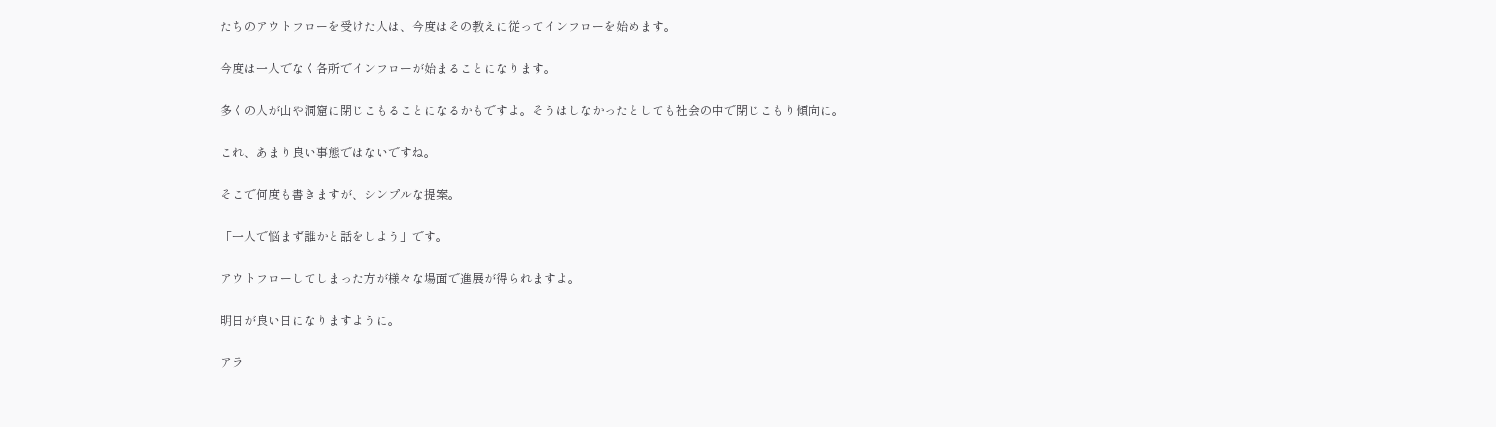たちのアウトフローを受けた人は、今度はその教えに従ってインフローを始めます。

今度は一人でなく各所でインフローが始まることになります。

多くの人が山や洞窟に閉じこもることになるかもですよ。そうはしなかったとしても社会の中で閉じこもり傾向に。

これ、あまり良い事態ではないですね。

そこで何度も書きますが、シンプルな提案。

「一人で悩まず誰かと話をしよう」です。

アウトフローしてしまった方が様々な場面で進展が得られますよ。

明日が良い日になりますように。

アラ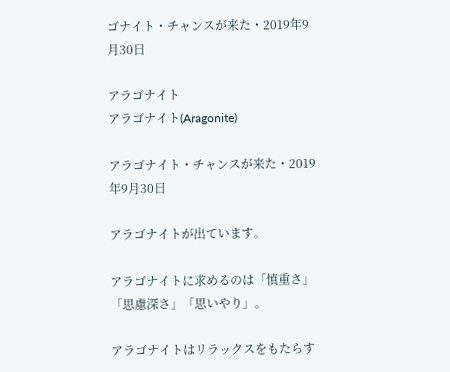ゴナイト・チャンスが来た・2019年9月30日

アラゴナイト
アラゴナイト(Aragonite)

アラゴナイト・チャンスが来た・2019年9月30日

アラゴナイトが出ています。

アラゴナイトに求めるのは「慎重さ」「思慮深さ」「思いやり」。

アラゴナイトはリラックスをもたらす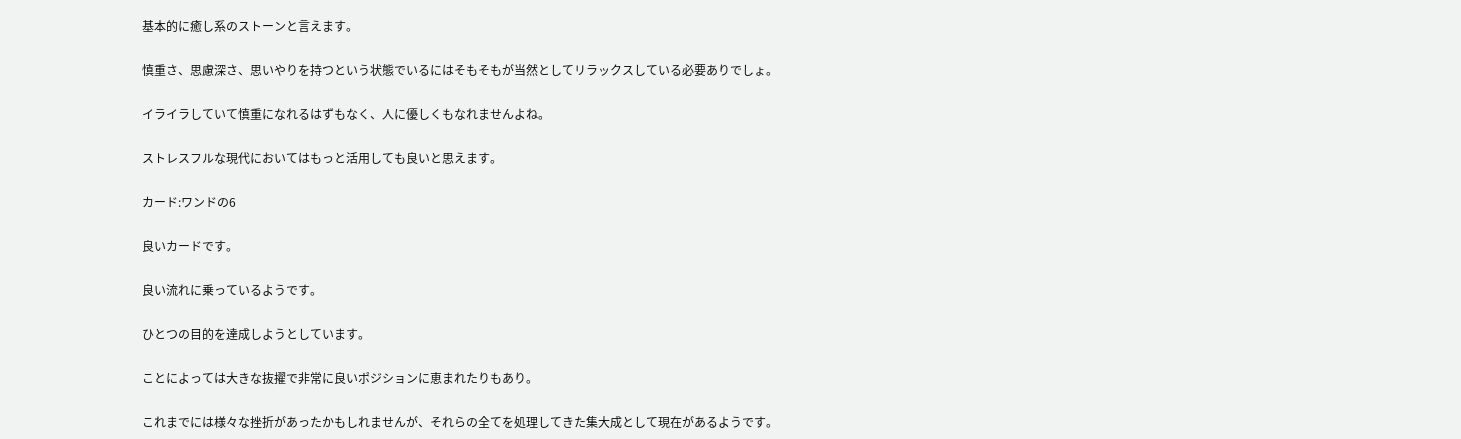基本的に癒し系のストーンと言えます。

慎重さ、思慮深さ、思いやりを持つという状態でいるにはそもそもが当然としてリラックスしている必要ありでしょ。

イライラしていて慎重になれるはずもなく、人に優しくもなれませんよね。

ストレスフルな現代においてはもっと活用しても良いと思えます。

カード:ワンドの6

良いカードです。

良い流れに乗っているようです。

ひとつの目的を達成しようとしています。

ことによっては大きな抜擢で非常に良いポジションに恵まれたりもあり。

これまでには様々な挫折があったかもしれませんが、それらの全てを処理してきた集大成として現在があるようです。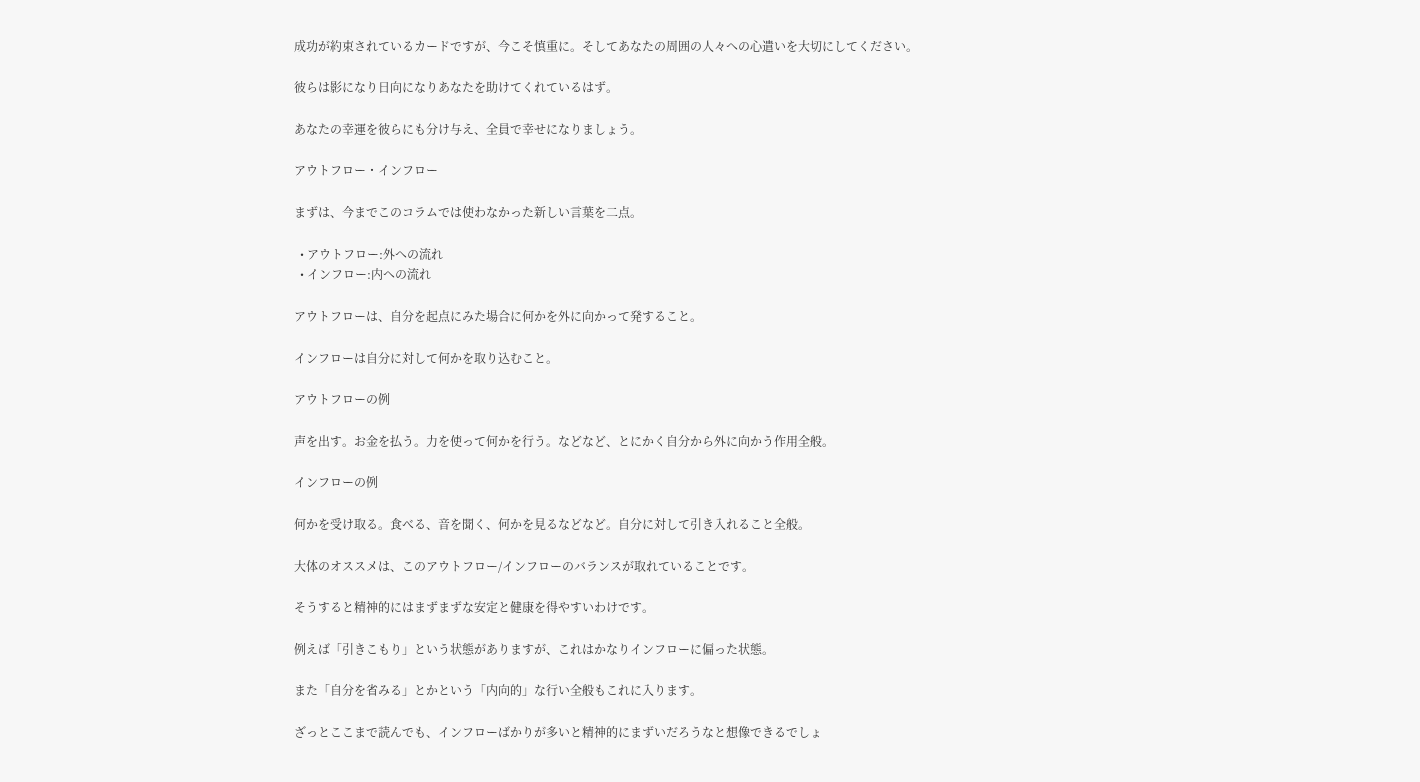成功が約束されているカードですが、今こそ慎重に。そしてあなたの周囲の人々への心遣いを大切にしてください。

彼らは影になり日向になりあなたを助けてくれているはず。

あなたの幸運を彼らにも分け与え、全員で幸せになりましょう。

アウトフロー・インフロー

まずは、今までこのコラムでは使わなかった新しい言葉を二点。

  • アウトフロー:外への流れ
  • インフロー:内への流れ

アウトフローは、自分を起点にみた場合に何かを外に向かって発すること。

インフローは自分に対して何かを取り込むこと。

アウトフローの例

声を出す。お金を払う。力を使って何かを行う。などなど、とにかく自分から外に向かう作用全般。

インフローの例

何かを受け取る。食べる、音を聞く、何かを見るなどなど。自分に対して引き入れること全般。

大体のオススメは、このアウトフロー/インフローのバランスが取れていることです。

そうすると精神的にはまずまずな安定と健康を得やすいわけです。

例えば「引きこもり」という状態がありますが、これはかなりインフローに偏った状態。

また「自分を省みる」とかという「内向的」な行い全般もこれに入ります。

ざっとここまで読んでも、インフローばかりが多いと精神的にまずいだろうなと想像できるでしょ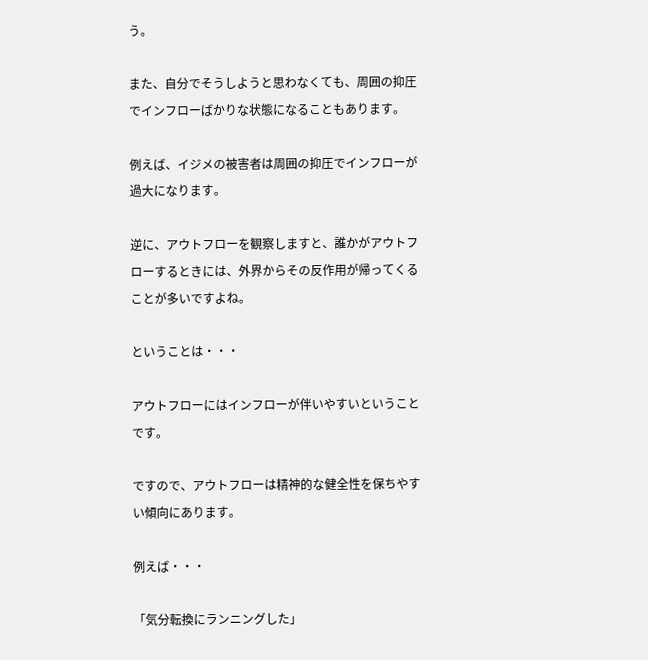う。

また、自分でそうしようと思わなくても、周囲の抑圧でインフローばかりな状態になることもあります。

例えば、イジメの被害者は周囲の抑圧でインフローが過大になります。

逆に、アウトフローを観察しますと、誰かがアウトフローするときには、外界からその反作用が帰ってくることが多いですよね。

ということは・・・

アウトフローにはインフローが伴いやすいということです。

ですので、アウトフローは精神的な健全性を保ちやすい傾向にあります。

例えば・・・

「気分転換にランニングした」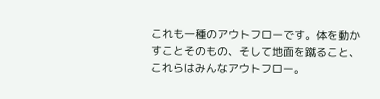これも一種のアウトフローです。体を動かすことそのもの、そして地面を蹴ること、これらはみんなアウトフロー。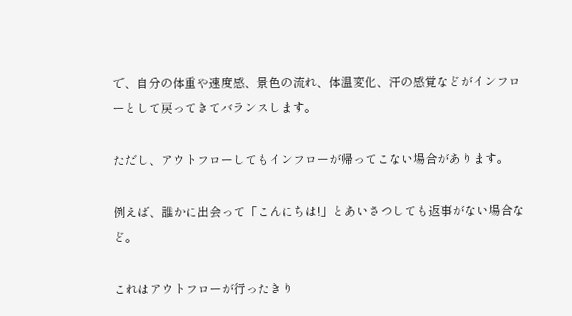で、自分の体重や速度感、景色の流れ、体温変化、汗の感覚などがインフローとして戻ってきてバランスします。

ただし、アウトフローしてもインフローが帰ってこない場合があります。

例えば、誰かに出会って「こんにちは!」とあいさつしても返事がない場合など。

これはアウトフローが行ったきり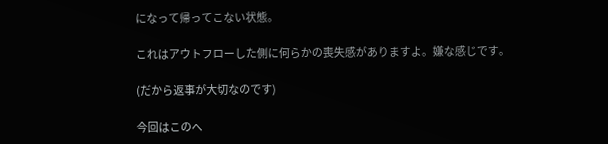になって帰ってこない状態。

これはアウトフローした側に何らかの喪失感がありますよ。嫌な感じです。

(だから返事が大切なのです)

今回はこのへ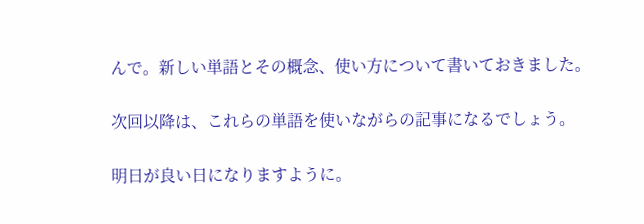んで。新しい単語とその概念、使い方について書いておきました。

次回以降は、これらの単語を使いながらの記事になるでしょう。

明日が良い日になりますように。